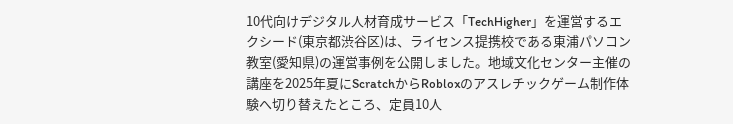10代向けデジタル人材育成サービス「TechHigher」を運営するエクシード(東京都渋谷区)は、ライセンス提携校である東浦パソコン教室(愛知県)の運営事例を公開しました。地域文化センター主催の講座を2025年夏にScratchからRobloxのアスレチックゲーム制作体験へ切り替えたところ、定員10人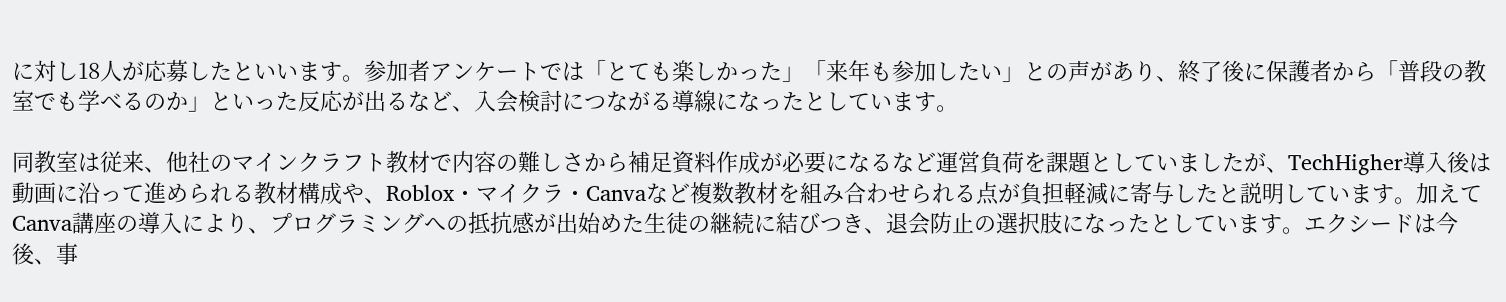に対し18人が応募したといいます。参加者アンケートでは「とても楽しかった」「来年も参加したい」との声があり、終了後に保護者から「普段の教室でも学べるのか」といった反応が出るなど、入会検討につながる導線になったとしています。

同教室は従来、他社のマインクラフト教材で内容の難しさから補足資料作成が必要になるなど運営負荷を課題としていましたが、TechHigher導入後は動画に沿って進められる教材構成や、Roblox・マイクラ・Canvaなど複数教材を組み合わせられる点が負担軽減に寄与したと説明しています。加えてCanva講座の導入により、プログラミングへの抵抗感が出始めた生徒の継続に結びつき、退会防止の選択肢になったとしています。エクシードは今後、事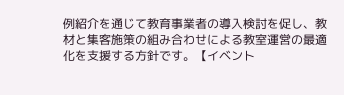例紹介を通じて教育事業者の導入検討を促し、教材と集客施策の組み合わせによる教室運営の最適化を支援する方針です。【イベント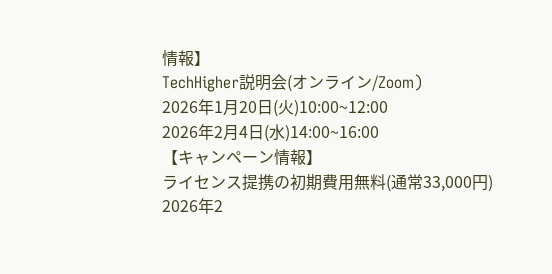情報】
TechHigher説明会(オンライン/Zoom)
2026年1月20日(火)10:00~12:00
2026年2月4日(水)14:00~16:00
【キャンペーン情報】
ライセンス提携の初期費用無料(通常33,000円)
2026年2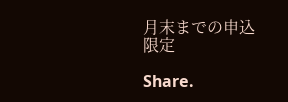月末までの申込限定

Share.